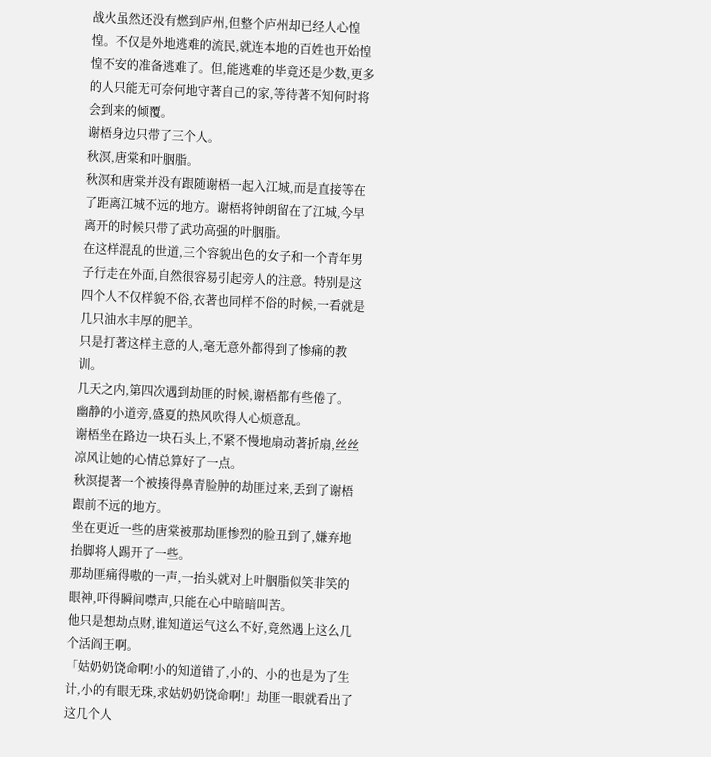战火虽然还没有燃到庐州,但整个庐州却已经人心惶惶。不仅是外地逃难的流民,就连本地的百姓也开始惶惶不安的准备逃难了。但,能逃难的毕竟还是少数,更多的人只能无可奈何地守著自己的家,等待著不知何时将会到来的倾覆。
谢梧身边只带了三个人。
秋溟,唐棠和叶胭脂。
秋溟和唐棠并没有跟随谢梧一起入江城,而是直接等在了距离江城不远的地方。谢梧将钟朗留在了江城,今早离开的时候只带了武功高强的叶胭脂。
在这样混乱的世道,三个容貌出色的女子和一个青年男子行走在外面,自然很容易引起旁人的注意。特别是这四个人不仅样貌不俗,衣著也同样不俗的时候,一看就是几只油水丰厚的肥羊。
只是打著这样主意的人,毫无意外都得到了惨痛的教训。
几天之内,第四次遇到劫匪的时候,谢梧都有些倦了。
幽静的小道旁,盛夏的热风吹得人心烦意乱。
谢梧坐在路边一块石头上,不紧不慢地扇动著折扇,丝丝凉风让她的心情总算好了一点。
秋溟提著一个被揍得鼻青脸肿的劫匪过来,丢到了谢梧跟前不远的地方。
坐在更近一些的唐棠被那劫匪惨烈的脸丑到了,嫌弃地抬脚将人踢开了一些。
那劫匪痛得嗷的一声,一抬头就对上叶胭脂似笑非笑的眼神,吓得瞬间噤声,只能在心中暗暗叫苦。
他只是想劫点财,谁知道运气这么不好,竟然遇上这么几个活阎王啊。
「姑奶奶饶命啊!小的知道错了,小的、小的也是为了生计,小的有眼无珠,求姑奶奶饶命啊!」劫匪一眼就看出了这几个人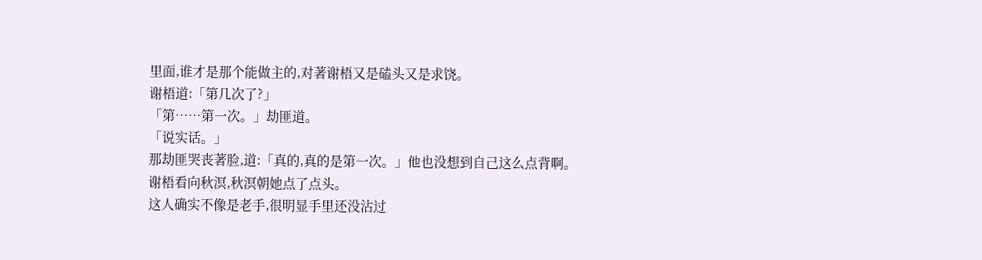里面,谁才是那个能做主的,对著谢梧又是磕头又是求饶。
谢梧道:「第几次了?」
「第……第一次。」劫匪道。
「说实话。」
那劫匪哭丧著脸,道:「真的,真的是第一次。」他也没想到自己这么点背啊。
谢梧看向秋溟,秋溟朝她点了点头。
这人确实不像是老手,很明显手里还没沾过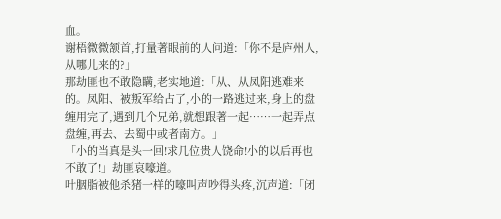血。
谢梧微微颔首,打量著眼前的人问道:「你不是庐州人,从哪儿来的?」
那劫匪也不敢隐瞒,老实地道:「从、从凤阳逃难来的。凤阳、被叛军给占了,小的一路逃过来,身上的盘缠用完了,遇到几个兄弟,就想跟著一起……一起弄点盘缠,再去、去蜀中或者南方。」
「小的当真是头一回!求几位贵人饶命!小的以后再也不敢了!」劫匪哀嚎道。
叶胭脂被他杀猪一样的嚎叫声吵得头疼,沉声道:「闭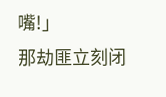嘴!」
那劫匪立刻闭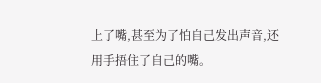上了嘴,甚至为了怕自己发出声音,还用手捂住了自己的嘴。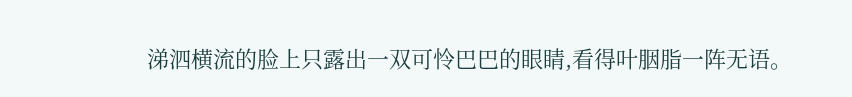涕泗横流的脸上只露出一双可怜巴巴的眼睛,看得叶胭脂一阵无语。